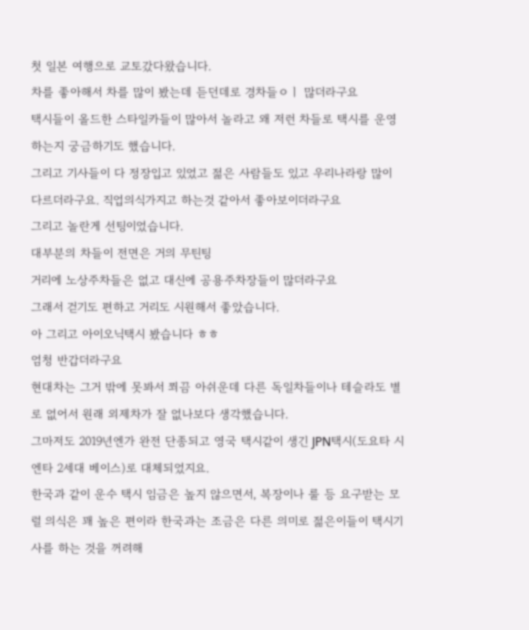첫 일본 여행으로 교토갔다왔습니다.
차를 좋아해서 차를 많이 봤는데 듣던데로 경차들ㅇㅣ 많더라구요
택시들이 올드한 스타일카들이 많아서 놀라고 왜 저런 차들로 택시를 운영하는지 궁금하기도 했습니다.
그리고 기사들이 다 정장입고 있었고 젊은 사람들도 있고 우리나라랑 많이 다르더라구요. 직업의식가지고 하는것 같아서 좋아보이더라구요
그리고 놀란게 선팅이었습니다.
대부분의 차들이 전면은 거의 무틴팅
거리에 노상주차들은 없고 대신에 공용주차장들이 많더라구요
그래서 걷기도 편하고 거리도 시원해서 좋았습니다.
아 그리고 아이오닉택시 봤습니다 ㅎㅎ
엄청 반갑더라구요
현대차는 그거 밖에 못봐서 쬐끔 아쉬운데 다른 독일차들이나 테슬라도 별로 없어서 원래 외제차가 잘 없나보다 생각했습니다.
그마저도 2019년엔가 완전 단종되고 영국 택시같이 생긴 JPN택시(도요타 시엔타 2세대 베이스)로 대체되었지요.
한국과 같이 운수 택시 임금은 높지 않으면서, 복장이나 룰 등 요구받는 모럴 의식은 꽤 높은 편이라 한국과는 조금은 다른 의미로 젊은이들이 택시기사를 하는 것을 꺼려해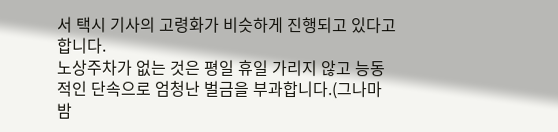서 택시 기사의 고령화가 비슷하게 진행되고 있다고 합니다.
노상주차가 없는 것은 평일 휴일 가리지 않고 능동적인 단속으로 엄청난 벌금을 부과합니다.(그나마 밤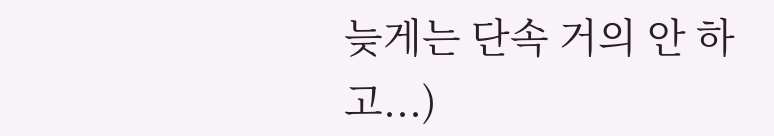늦게는 단속 거의 안 하고...)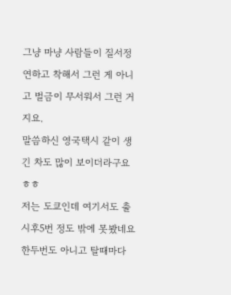그냥 마냥 사람들이 질서정연하고 착해서 그런 게 아니고 벌금이 무서워서 그런 거지요.
말씀하신 영국택시 같이 생긴 차도 많이 보이더라구요 ㅎㅎ
저는 도쿄인데 여기서도 출시후5번 정도 밖에 못봤네요
한두번도 아니고 탈때마다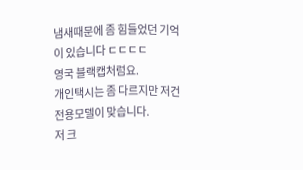냄새때문에 좀 힘들었던 기억이 있습니다 ㄷㄷㄷㄷ
영국 블랙캡처럼요.
개인택시는 좀 다르지만 저건 전용모델이 맞습니다.
저 크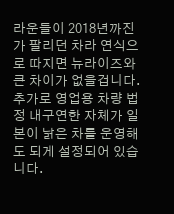라운들이 2018년까진가 팔리던 차라 연식으로 따지면 뉴라이즈와 큰 차이가 없을겁니다.
추가로 영업용 차량 법정 내구연한 자체가 일본이 낡은 차를 운영해도 되게 설정되어 있습니다.